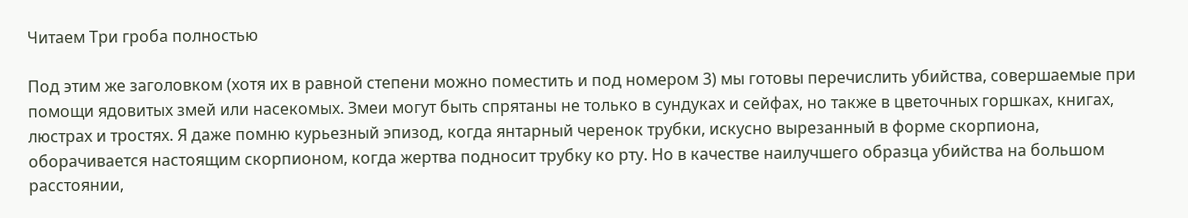Читаем Три гроба полностью

Под этим же заголовком (хотя их в равной степени можно поместить и под номером 3) мы готовы перечислить убийства, совершаемые при помощи ядовитых змей или насекомых. Змеи могут быть спрятаны не только в сундуках и сейфах, но также в цветочных горшках, книгах, люстрах и тростях. Я даже помню курьезный эпизод, когда янтарный черенок трубки, искусно вырезанный в форме скорпиона, оборачивается настоящим скорпионом, когда жертва подносит трубку ко рту. Но в качестве наилучшего образца убийства на большом расстоянии,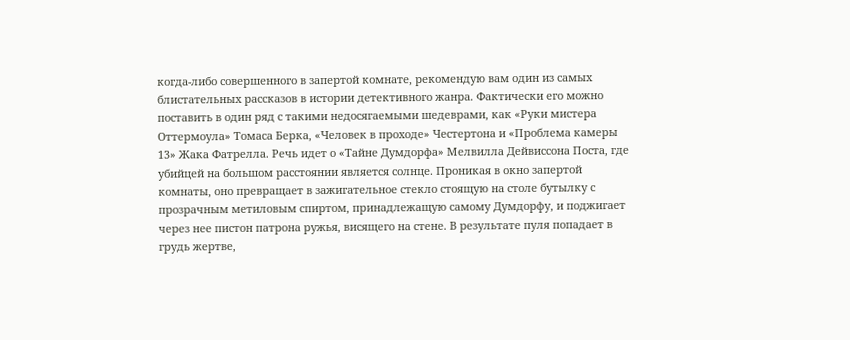когда-либо совершенного в запертой комнате, рекомендую вам один из самых блистательных рассказов в истории детективного жанра. Фактически его можно поставить в один ряд с такими недосягаемыми шедеврами, как «Руки мистера Оттермоула» Томаса Берка, «Человек в проходе» Честертона и «Проблема камеры 13» Жака Фатрелла. Речь идет о «Тайне Думдорфа» Мелвилла Дейвиссона Поста, где убийцей на большом расстоянии является солнце. Проникая в окно запертой комнаты, оно превращает в зажигательное стекло стоящую на столе бутылку с прозрачным метиловым спиртом, принадлежащую самому Думдорфу, и поджигает через нее пистон патрона ружья, висящего на стене. В результате пуля попадает в грудь жертве,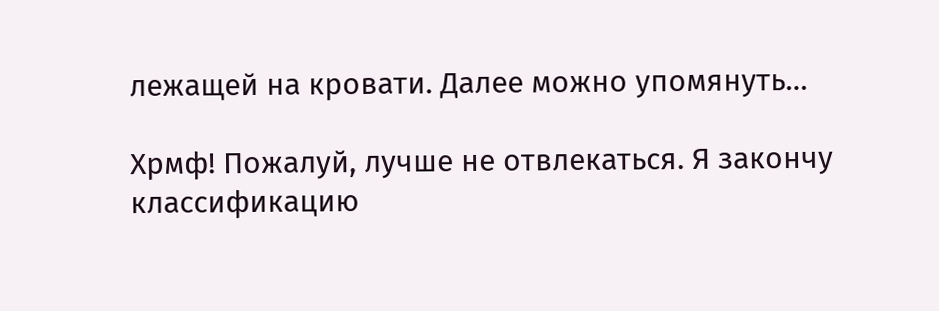лежащей на кровати. Далее можно упомянуть…

Хрмф! Пожалуй, лучше не отвлекаться. Я закончу классификацию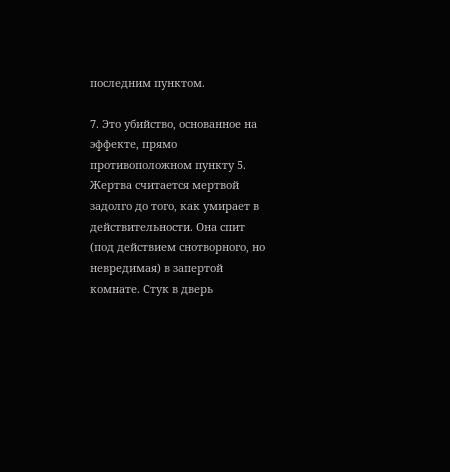последним пунктом.

7. Это убийство, основанное на эффекте, прямо противоположном пункту 5. Жертва считается мертвой задолго до того, как умирает в действительности. Она спит (под действием снотворного, но невредимая) в запертой комнате. Стук в дверь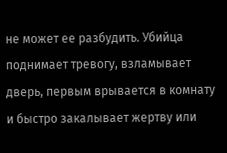не может ее разбудить. Убийца поднимает тревогу, взламывает дверь, первым врывается в комнату и быстро закалывает жертву или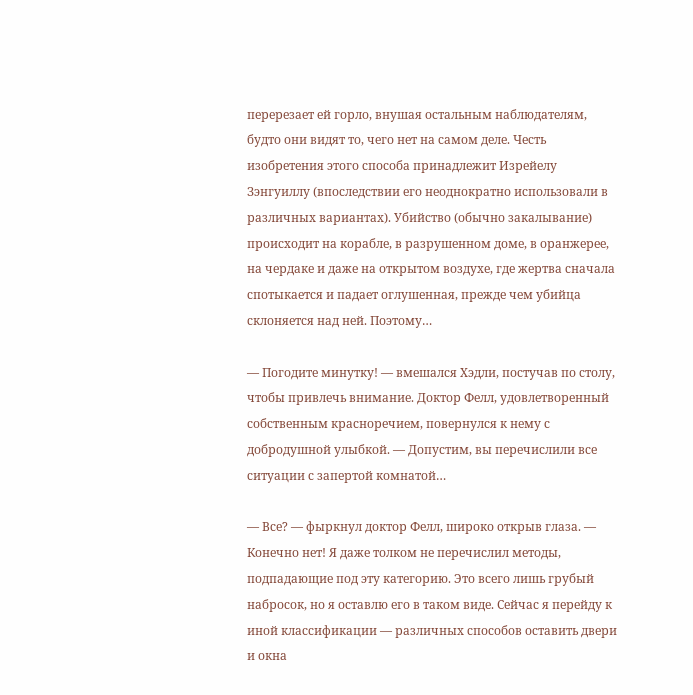перерезает ей горло, внушая остальным наблюдателям, будто они видят то, чего нет на самом деле. Честь изобретения этого способа принадлежит Изрейелу Зэнгуиллу (впоследствии его неоднократно использовали в различных вариантах). Убийство (обычно закалывание) происходит на корабле, в разрушенном доме, в оранжерее, на чердаке и даже на открытом воздухе, где жертва сначала спотыкается и падает оглушенная, прежде чем убийца склоняется над ней. Поэтому…

— Погодите минутку! — вмешался Хэдли, постучав по столу, чтобы привлечь внимание. Доктор Фелл, удовлетворенный собственным красноречием, повернулся к нему с добродушной улыбкой. — Допустим, вы перечислили все ситуации с запертой комнатой…

— Все? — фыркнул доктор Фелл, широко открыв глаза. — Конечно нет! Я даже толком не перечислил методы, подпадающие под эту категорию. Это всего лишь грубый набросок, но я оставлю его в таком виде. Сейчас я перейду к иной классификации — различных способов оставить двери и окна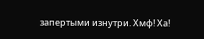запертыми изнутри. Хмф! Ха!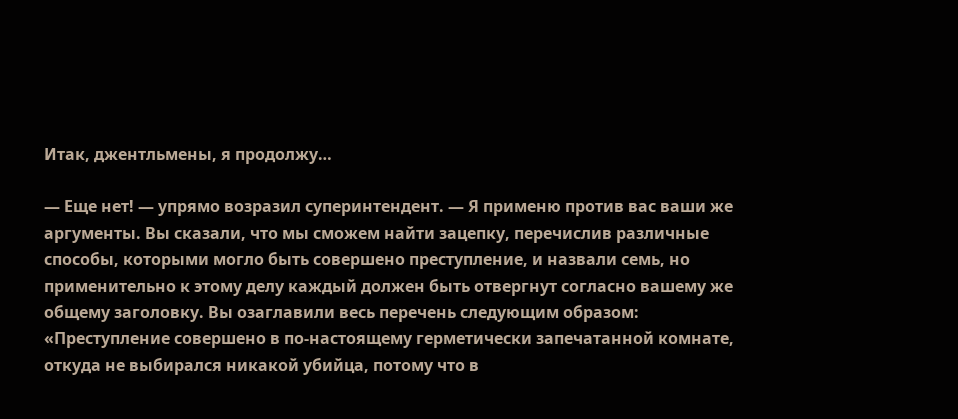Итак, джентльмены, я продолжу…

— Еще нет! — упрямо возразил суперинтендент. — Я применю против вас ваши же аргументы. Вы сказали, что мы сможем найти зацепку, перечислив различные способы, которыми могло быть совершено преступление, и назвали семь, но применительно к этому делу каждый должен быть отвергнут согласно вашему же общему заголовку. Вы озаглавили весь перечень следующим образом: «Преступление совершено в по-настоящему герметически запечатанной комнате, откуда не выбирался никакой убийца, потому что в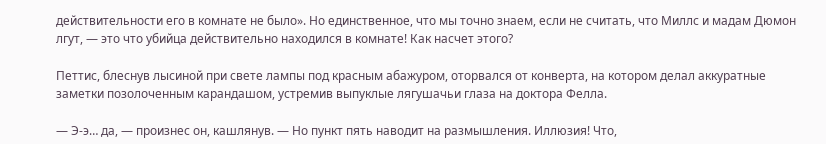действительности его в комнате не было». Но единственное, что мы точно знаем, если не считать, что Миллс и мадам Дюмон лгут, — это что убийца действительно находился в комнате! Как насчет этого?

Петтис, блеснув лысиной при свете лампы под красным абажуром, оторвался от конверта, на котором делал аккуратные заметки позолоченным карандашом, устремив выпуклые лягушачьи глаза на доктора Фелла.

— Э-э… да, — произнес он, кашлянув. — Но пункт пять наводит на размышления. Иллюзия! Что,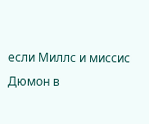если Миллс и миссис Дюмон в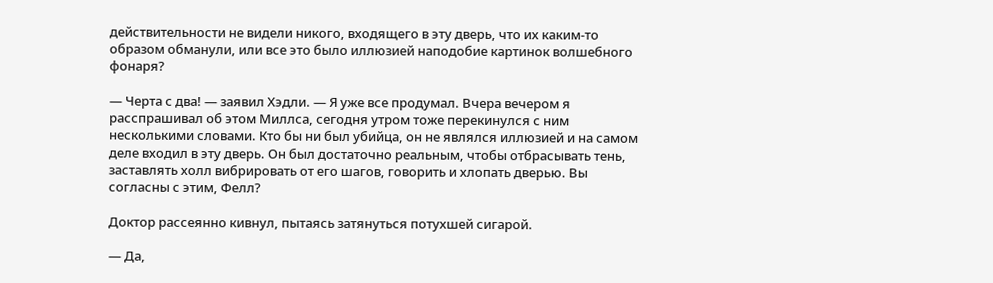действительности не видели никого, входящего в эту дверь, что их каким-то образом обманули, или все это было иллюзией наподобие картинок волшебного фонаря?

— Черта с два! — заявил Хэдли. — Я уже все продумал. Вчера вечером я расспрашивал об этом Миллса, сегодня утром тоже перекинулся с ним несколькими словами. Кто бы ни был убийца, он не являлся иллюзией и на самом деле входил в эту дверь. Он был достаточно реальным, чтобы отбрасывать тень, заставлять холл вибрировать от его шагов, говорить и хлопать дверью. Вы согласны с этим, Фелл?

Доктор рассеянно кивнул, пытаясь затянуться потухшей сигарой.

— Да,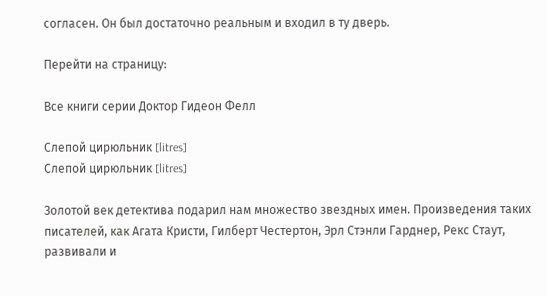согласен. Он был достаточно реальным и входил в ту дверь.

Перейти на страницу:

Все книги серии Доктор Гидеон Фелл

Слепой цирюльник [litres]
Слепой цирюльник [litres]

Золотой век детектива подарил нам множество звездных имен. Произведения таких писателей, как Агата Кристи, Гилберт Честертон, Эрл Стэнли Гарднер, Рекс Стаут, развивали и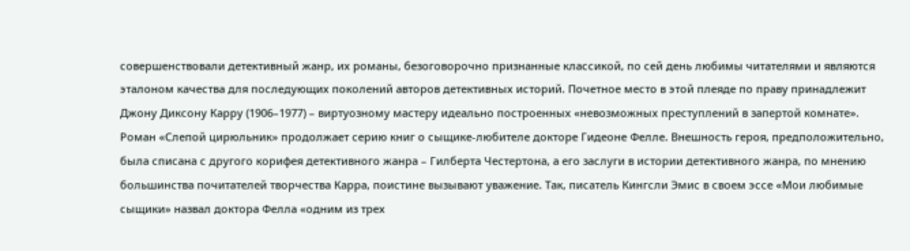совершенствовали детективный жанр, их романы, безоговорочно признанные классикой, по сей день любимы читателями и являются эталоном качества для последующих поколений авторов детективных историй. Почетное место в этой плеяде по праву принадлежит Джону Диксону Карру (1906–1977) – виртуозному мастеру идеально построенных «невозможных преступлений в запертой комнате». Роман «Слепой цирюльник» продолжает серию книг о сыщике-любителе докторе Гидеоне Фелле. Внешность героя, предположительно, была списана с другого корифея детективного жанра – Гилберта Честертона, а его заслуги в истории детективного жанра, по мнению большинства почитателей творчества Карра, поистине вызывают уважение. Так, писатель Кингсли Эмис в своем эссе «Мои любимые сыщики» назвал доктора Фелла «одним из трех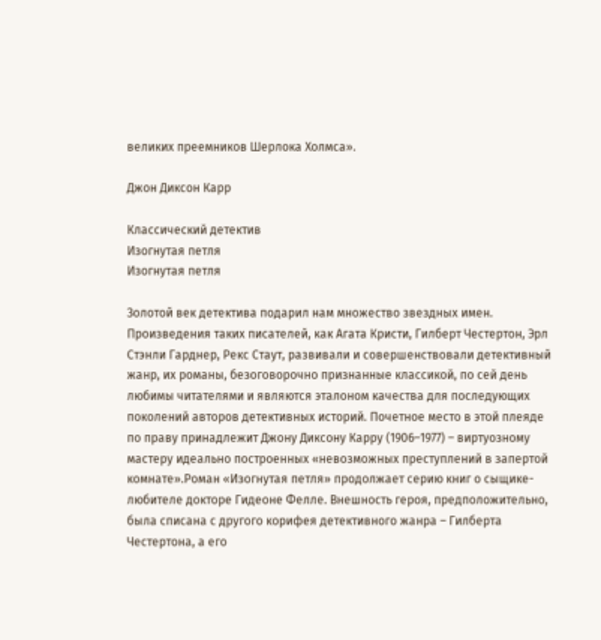великих преемников Шерлока Холмса».

Джон Диксон Карр

Классический детектив
Изогнутая петля
Изогнутая петля

Золотой век детектива подарил нам множество звездных имен. Произведения таких писателей, как Агата Кристи, Гилберт Честертон, Эрл Стэнли Гарднер, Рекс Стаут, развивали и совершенствовали детективный жанр, их романы, безоговорочно признанные классикой, по сей день любимы читателями и являются эталоном качества для последующих поколений авторов детективных историй. Почетное место в этой плеяде по праву принадлежит Джону Диксону Карру (1906–1977) – виртуозному мастеру идеально построенных «невозможных преступлений в запертой комнате».Роман «Изогнутая петля» продолжает серию книг о сыщике-любителе докторе Гидеоне Фелле. Внешность героя, предположительно, была списана с другого корифея детективного жанра – Гилберта Честертона, а его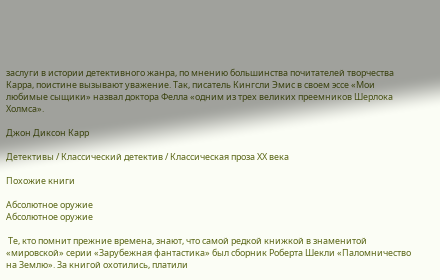заслуги в истории детективного жанра, по мнению большинства почитателей творчества Карра, поистине вызывают уважение. Так, писатель Кингсли Эмис в своем эссе «Мои любимые сыщики» назвал доктора Фелла «одним из трех великих преемников Шерлока Холмса».

Джон Диксон Карр

Детективы / Классический детектив / Классическая проза ХX века

Похожие книги

Абсолютное оружие
Абсолютное оружие

 Те, кто помнит прежние времена, знают, что самой редкой книжкой в знаменитой «мировской» серии «Зарубежная фантастика» был сборник Роберта Шекли «Паломничество на Землю». За книгой охотились, платили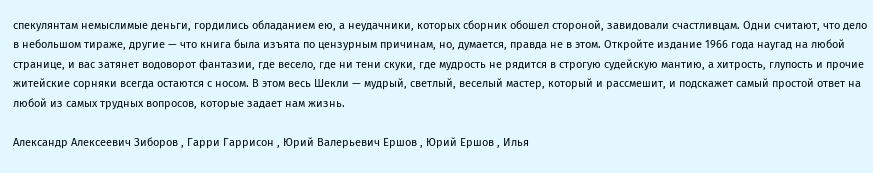спекулянтам немыслимые деньги, гордились обладанием ею, а неудачники, которых сборник обошел стороной, завидовали счастливцам. Одни считают, что дело в небольшом тираже, другие — что книга была изъята по цензурным причинам, но, думается, правда не в этом. Откройте издание 1966 года наугад на любой странице, и вас затянет водоворот фантазии, где весело, где ни тени скуки, где мудрость не рядится в строгую судейскую мантию, а хитрость, глупость и прочие житейские сорняки всегда остаются с носом. В этом весь Шекли — мудрый, светлый, веселый мастер, который и рассмешит, и подскажет самый простой ответ на любой из самых трудных вопросов, которые задает нам жизнь.

Александр Алексеевич Зиборов , Гарри Гаррисон , Юрий Валерьевич Ершов , Юрий Ершов , Илья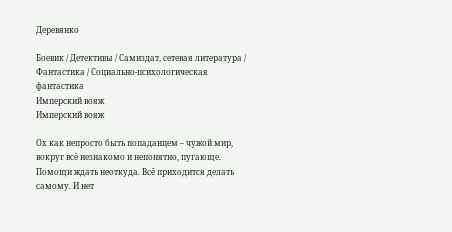Деревянко

Боевик / Детективы / Самиздат, сетевая литература / Фантастика / Социально-психологическая фантастика
Имперский вояж
Имперский вояж

Ох как непросто быть попаданцем – чужой мир, вокруг всё незнакомо и непонятно, пугающе. Помощи ждать неоткуда. Всё приходится делать самому. И нет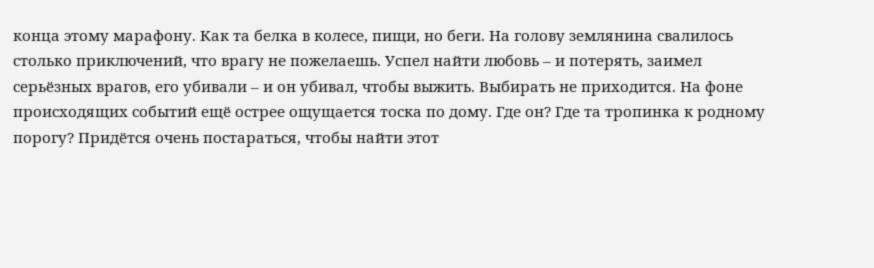конца этому марафону. Как та белка в колесе, пищи, но беги. На голову землянина свалилось столько приключений, что врагу не пожелаешь. Успел найти любовь – и потерять, заимел серьёзных врагов, его убивали – и он убивал, чтобы выжить. Выбирать не приходится. На фоне происходящих событий ещё острее ощущается тоска по дому. Где он? Где та тропинка к родному порогу? Придётся очень постараться, чтобы найти этот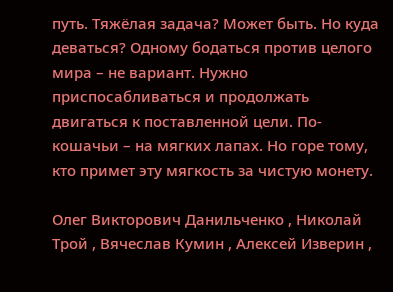путь. Тяжёлая задача? Может быть. Но куда деваться? Одному бодаться против целого мира – не вариант. Нужно приспосабливаться и продолжать двигаться к поставленной цели. По-кошачьи – на мягких лапах. Но горе тому, кто примет эту мягкость за чистую монету.

Олег Викторович Данильченко , Николай Трой , Вячеслав Кумин , Алексей Изверин ,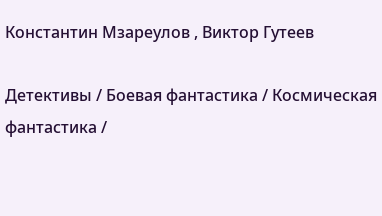Константин Мзареулов , Виктор Гутеев

Детективы / Боевая фантастика / Космическая фантастика /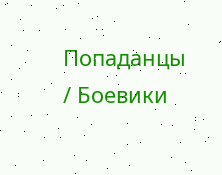Попаданцы / Боевики